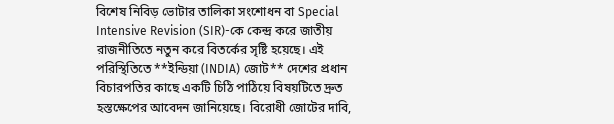বিশেষ নিবিড় ভোটার তালিকা সংশোধন বা Special Intensive Revision (SIR)-কে কেন্দ্র করে জাতীয় রাজনীতিতে নতুন করে বিতর্কের সৃষ্টি হয়েছে। এই পরিস্থিতিতে **ইন্ডিয়া (INDIA) জোট** দেশের প্রধান বিচারপতির কাছে একটি চিঠি পাঠিয়ে বিষয়টিতে দ্রুত হস্তক্ষেপের আবেদন জানিয়েছে। বিরোধী জোটের দাবি,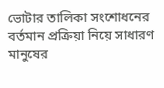ভোটার তালিকা সংশোধনের বর্তমান প্রক্রিয়া নিয়ে সাধারণ মানুষের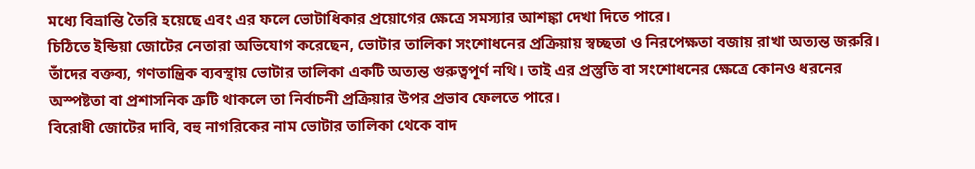মধ্যে বিভ্রান্তি তৈরি হয়েছে এবং এর ফলে ভোটাধিকার প্রয়োগের ক্ষেত্রে সমস্যার আশঙ্কা দেখা দিতে পারে।
চিঠিতে ইন্ডিয়া জোটের নেতারা অভিযোগ করেছেন, ভোটার তালিকা সংশোধনের প্রক্রিয়ায় স্বচ্ছতা ও নিরপেক্ষতা বজায় রাখা অত্যন্ত জরুরি। তাঁদের বক্তব্য, গণতান্ত্রিক ব্যবস্থায় ভোটার তালিকা একটি অত্যন্ত গুরুত্বপূর্ণ নথি। তাই এর প্রস্তুতি বা সংশোধনের ক্ষেত্রে কোনও ধরনের অস্পষ্টতা বা প্রশাসনিক ত্রুটি থাকলে তা নির্বাচনী প্রক্রিয়ার উপর প্রভাব ফেলতে পারে।
বিরোধী জোটের দাবি, বহু নাগরিকের নাম ভোটার তালিকা থেকে বাদ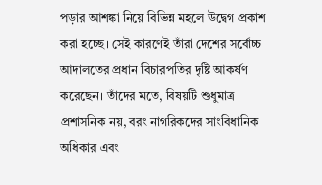পড়ার আশঙ্কা নিয়ে বিভিন্ন মহলে উদ্বেগ প্রকাশ করা হচ্ছে। সেই কারণেই তাঁরা দেশের সর্বোচ্চ আদালতের প্রধান বিচারপতির দৃষ্টি আকর্ষণ করেছেন। তাঁদের মতে, বিষয়টি শুধুমাত্র প্রশাসনিক নয়, বরং নাগরিকদের সাংবিধানিক অধিকার এবং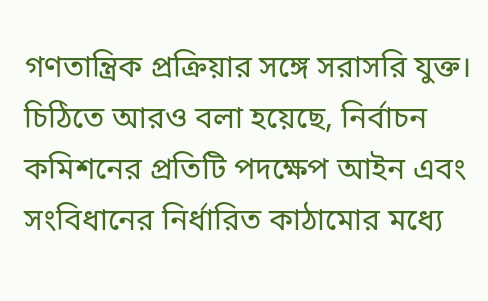গণতান্ত্রিক প্রক্রিয়ার সঙ্গে সরাসরি যুক্ত।
চিঠিতে আরও বলা হয়েছে, নির্বাচন কমিশনের প্রতিটি পদক্ষেপ আইন এবং সংবিধানের নির্ধারিত কাঠামোর মধ্যে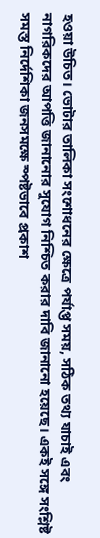হওয়া উচিত। ভোটার তালিকা সংশোধনের ক্ষেত্রে পর্যাপ্ত সময়, সঠিক তথ্য যাচাই এবং নাগরিকদের আপত্তি জানানোর সুযোগ নিশ্চিত করার দাবি জানানো হয়েছে। একই সঙ্গে সংশ্লিষ্ট সমস্ত নির্দেশিকা জনসমক্ষে স্পষ্টভাবে প্রকাশ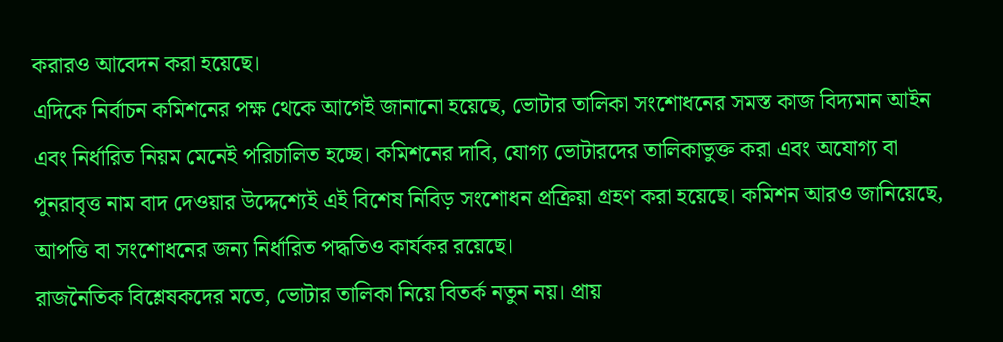করারও আবেদন করা হয়েছে।
এদিকে নির্বাচন কমিশনের পক্ষ থেকে আগেই জানানো হয়েছে, ভোটার তালিকা সংশোধনের সমস্ত কাজ বিদ্যমান আইন এবং নির্ধারিত নিয়ম মেনেই পরিচালিত হচ্ছে। কমিশনের দাবি, যোগ্য ভোটারদের তালিকাভুক্ত করা এবং অযোগ্য বা পুনরাবৃত্ত নাম বাদ দেওয়ার উদ্দেশ্যেই এই বিশেষ নিবিড় সংশোধন প্রক্রিয়া গ্রহণ করা হয়েছে। কমিশন আরও জানিয়েছে, আপত্তি বা সংশোধনের জন্য নির্ধারিত পদ্ধতিও কার্যকর রয়েছে।
রাজনৈতিক বিশ্লেষকদের মতে, ভোটার তালিকা নিয়ে বিতর্ক নতুন নয়। প্রায়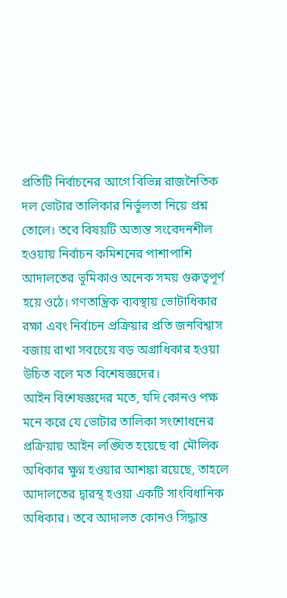প্রতিটি নির্বাচনের আগে বিভিন্ন রাজনৈতিক দল ভোটার তালিকার নির্ভুলতা নিয়ে প্রশ্ন তোলে। তবে বিষয়টি অত্যন্ত সংবেদনশীল হওয়ায় নির্বাচন কমিশনের পাশাপাশি আদালতের ভূমিকাও অনেক সময় গুরুত্বপূর্ণ হয়ে ওঠে। গণতান্ত্রিক ব্যবস্থায় ভোটাধিকার রক্ষা এবং নির্বাচন প্রক্রিয়ার প্রতি জনবিশ্বাস বজায় রাখা সবচেয়ে বড় অগ্রাধিকার হওয়া উচিত বলে মত বিশেষজ্ঞদের।
আইন বিশেষজ্ঞদের মতে, যদি কোনও পক্ষ মনে করে যে ভোটার তালিকা সংশোধনের প্রক্রিয়ায় আইন লঙ্ঘিত হয়েছে বা মৌলিক অধিকার ক্ষুণ্ন হওয়ার আশঙ্কা রয়েছে, তাহলে আদালতের দ্বারস্থ হওয়া একটি সাংবিধানিক অধিকার। তবে আদালত কোনও সিদ্ধান্ত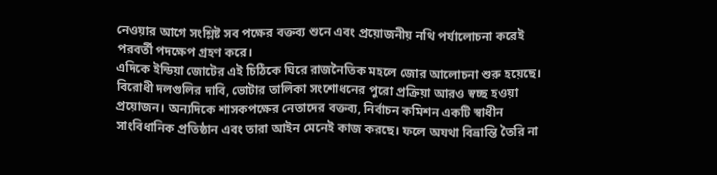নেওয়ার আগে সংশ্লিষ্ট সব পক্ষের বক্তব্য শুনে এবং প্রয়োজনীয় নথি পর্যালোচনা করেই পরবর্তী পদক্ষেপ গ্রহণ করে।
এদিকে ইন্ডিয়া জোটের এই চিঠিকে ঘিরে রাজনৈতিক মহলে জোর আলোচনা শুরু হয়েছে। বিরোধী দলগুলির দাবি, ভোটার তালিকা সংশোধনের পুরো প্রক্রিয়া আরও স্বচ্ছ হওয়া প্রয়োজন। অন্যদিকে শাসকপক্ষের নেতাদের বক্তব্য, নির্বাচন কমিশন একটি স্বাধীন সাংবিধানিক প্রতিষ্ঠান এবং তারা আইন মেনেই কাজ করছে। ফলে অযথা বিভ্রান্তি তৈরি না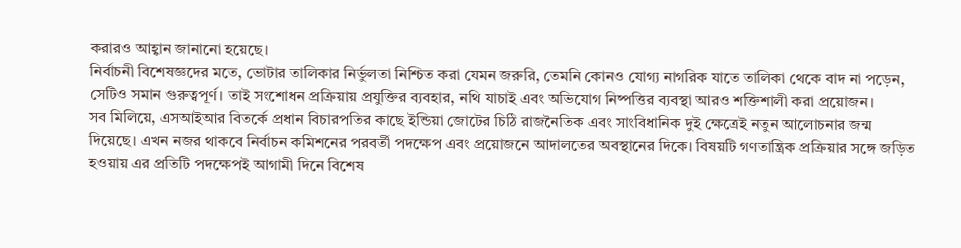করারও আহ্বান জানানো হয়েছে।
নির্বাচনী বিশেষজ্ঞদের মতে, ভোটার তালিকার নির্ভুলতা নিশ্চিত করা যেমন জরুরি, তেমনি কোনও যোগ্য নাগরিক যাতে তালিকা থেকে বাদ না পড়েন, সেটিও সমান গুরুত্বপূর্ণ। তাই সংশোধন প্রক্রিয়ায় প্রযুক্তির ব্যবহার, নথি যাচাই এবং অভিযোগ নিষ্পত্তির ব্যবস্থা আরও শক্তিশালী করা প্রয়োজন।
সব মিলিয়ে, এসআইআর বিতর্কে প্রধান বিচারপতির কাছে ইন্ডিয়া জোটের চিঠি রাজনৈতিক এবং সাংবিধানিক দুই ক্ষেত্রেই নতুন আলোচনার জন্ম দিয়েছে। এখন নজর থাকবে নির্বাচন কমিশনের পরবর্তী পদক্ষেপ এবং প্রয়োজনে আদালতের অবস্থানের দিকে। বিষয়টি গণতান্ত্রিক প্রক্রিয়ার সঙ্গে জড়িত হওয়ায় এর প্রতিটি পদক্ষেপই আগামী দিনে বিশেষ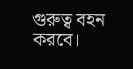গুরুত্ব বহন করবে।